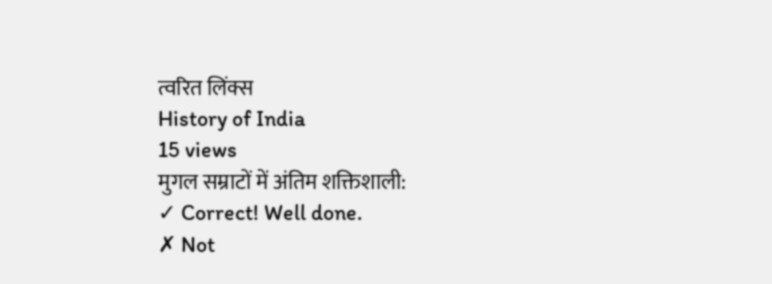त्वरित लिंक्स
History of India
15 views
मुगल सम्राटों में अंतिम शक्तिशाली:
✓ Correct! Well done.
✗ Not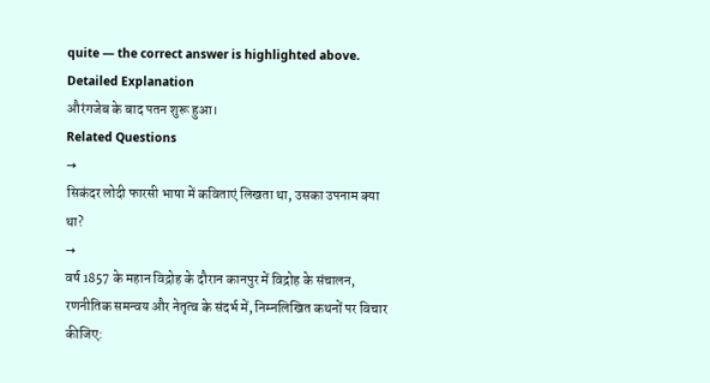quite — the correct answer is highlighted above.
Detailed Explanation
औरंगजेब के बाद पतन शुरू हुआ।
Related Questions
→
सिकंदर लोदी फारसी भाषा में कविताएं लिखता था, उसका उपनाम क्या था?
→
वर्ष 1857 के महान विद्रोह के दौरान कानपुर में विद्रोह के संचालन, रणनीतिक समन्वय और नेतृत्व के संदर्भ में, निम्नलिखित कथनों पर विचार कीजिए: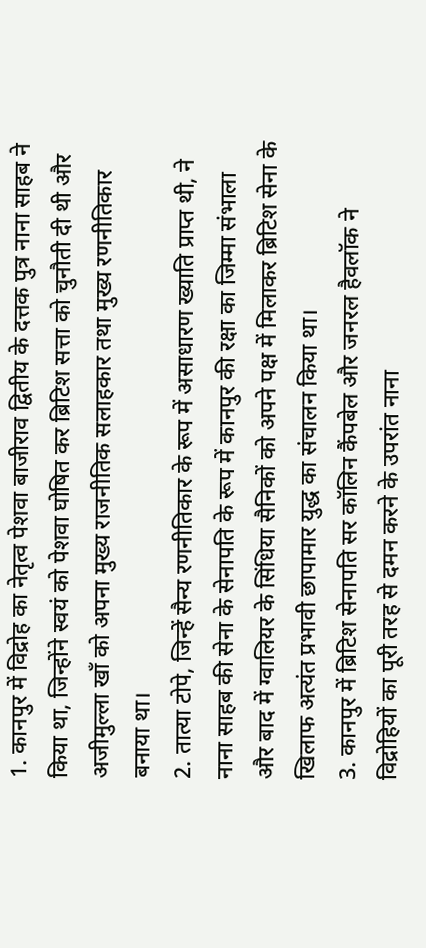1. कानपुर में विद्रोह का नेतृत्व पेशवा बाजीराव द्वितीय के दत्तक पुत्र नाना साहब ने किया था, जिन्होंने स्वयं को पेशवा घोषित कर ब्रिटिश सत्ता को चुनौती दी थी और अजीमुल्ला खाँ को अपना मुख्य राजनीतिक सलाहकार तथा मुख्य रणनीतिकार बनाया था।
2. तात्या टोपे, जिन्हें सैन्य रणनीतिकार के रूप में असाधारण ख्याति प्राप्त थी, ने नाना साहब की सेना के सेनापति के रूप में कानपुर की रक्षा का जिम्मा संभाला और बाद में ग्वालियर के सिंधिया सैनिकों को अपने पक्ष में मिलाकर ब्रिटिश सेना के खिलाफ अत्यंत प्रभावी छापामार युद्ध का संचालन किया था।
3. कानपुर में ब्रिटिश सेनापति सर कॉलिन कैंपबेल और जनरल हैवलॉक ने विद्रोहियों का पूरी तरह से दमन करने के उपरांत नाना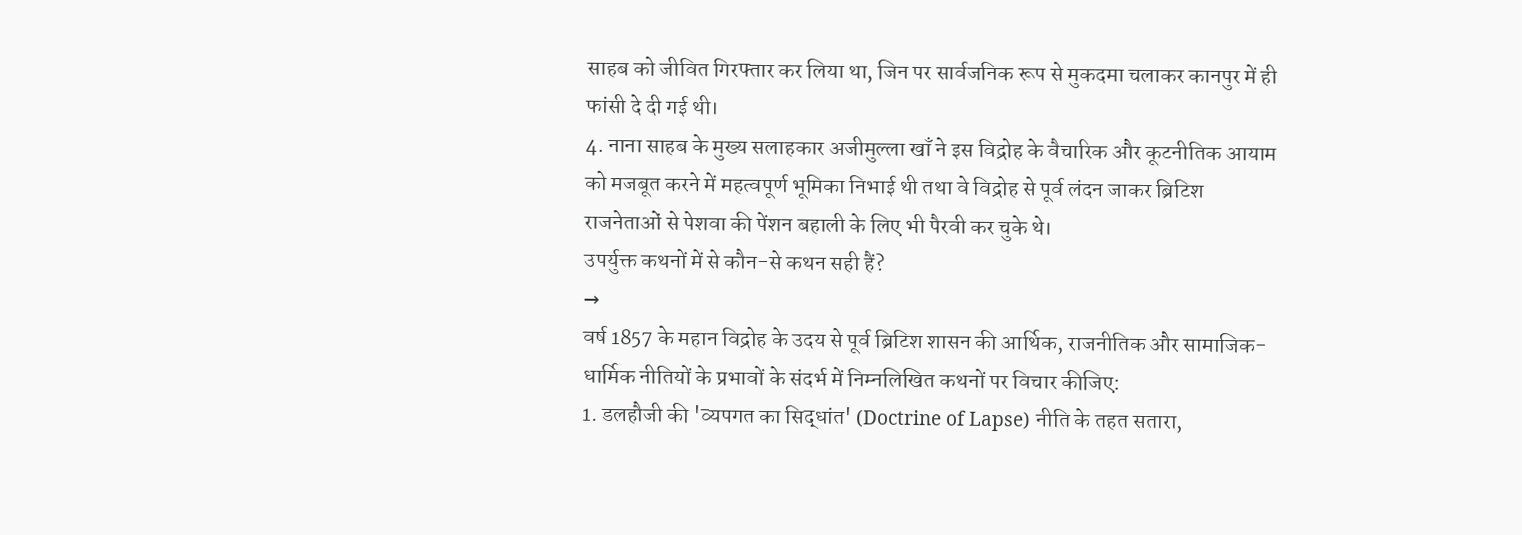साहब को जीवित गिरफ्तार कर लिया था, जिन पर सार्वजनिक रूप से मुकदमा चलाकर कानपुर में ही फांसी दे दी गई थी।
4. नाना साहब के मुख्य सलाहकार अजीमुल्ला खाँ ने इस विद्रोह के वैचारिक और कूटनीतिक आयाम को मजबूत करने में महत्वपूर्ण भूमिका निभाई थी तथा वे विद्रोह से पूर्व लंदन जाकर ब्रिटिश राजनेताओं से पेशवा की पेंशन बहाली के लिए भी पैरवी कर चुके थे।
उपर्युक्त कथनों में से कौन-से कथन सही हैं?
→
वर्ष 1857 के महान विद्रोह के उदय से पूर्व ब्रिटिश शासन की आर्थिक, राजनीतिक और सामाजिक-धार्मिक नीतियों के प्रभावों के संदर्भ में निम्नलिखित कथनों पर विचार कीजिए:
1. डलहौजी की 'व्यपगत का सिद्धांत' (Doctrine of Lapse) नीति के तहत सतारा,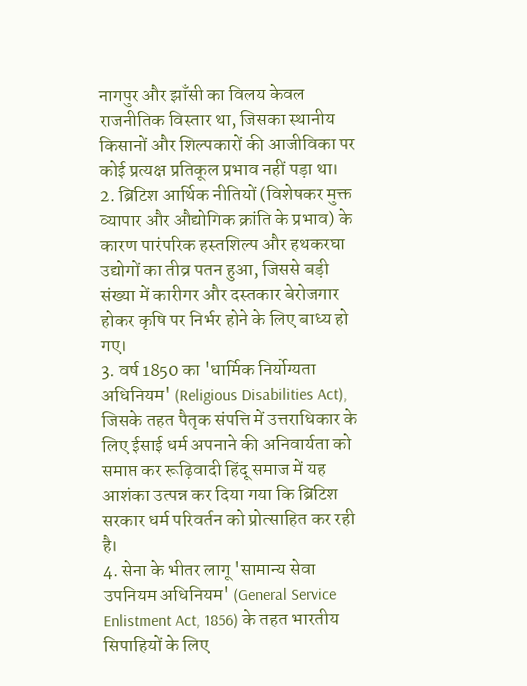नागपुर और झाँसी का विलय केवल राजनीतिक विस्तार था, जिसका स्थानीय किसानों और शिल्पकारों की आजीविका पर कोई प्रत्यक्ष प्रतिकूल प्रभाव नहीं पड़ा था।
2. ब्रिटिश आर्थिक नीतियों (विशेषकर मुक्त व्यापार और औद्योगिक क्रांति के प्रभाव) के कारण पारंपरिक हस्तशिल्प और हथकरघा उद्योगों का तीव्र पतन हुआ, जिससे बड़ी संख्या में कारीगर और दस्तकार बेरोजगार होकर कृषि पर निर्भर होने के लिए बाध्य हो गए।
3. वर्ष 1850 का 'धार्मिक निर्योग्यता अधिनियम' (Religious Disabilities Act), जिसके तहत पैतृक संपत्ति में उत्तराधिकार के लिए ईसाई धर्म अपनाने की अनिवार्यता को समाप्त कर रूढ़िवादी हिंदू समाज में यह आशंका उत्पन्न कर दिया गया कि ब्रिटिश सरकार धर्म परिवर्तन को प्रोत्साहित कर रही है।
4. सेना के भीतर लागू 'सामान्य सेवा उपनियम अधिनियम' (General Service Enlistment Act, 1856) के तहत भारतीय सिपाहियों के लिए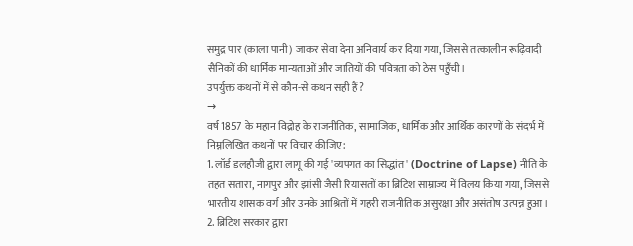समुद्र पार (काला पानी) जाकर सेवा देना अनिवार्य कर दिया गया, जिससे तत्कालीन रूढ़िवादी सैनिकों की धार्मिक मान्यताओं और जातियों की पवित्रता को ठेस पहुँची।
उपर्युक्त कथनों में से कौन-से कथन सही हैं?
→
वर्ष 1857 के महान विद्रोह के राजनीतिक, सामाजिक, धार्मिक और आर्थिक कारणों के संदर्भ में निम्नलिखित कथनों पर विचार कीजिए:
1. लॉर्ड डलहौजी द्वारा लागू की गई 'व्यपगत का सिद्धांत' (Doctrine of Lapse) नीति के तहत सतारा, नागपुर और झांसी जैसी रियासतों का ब्रिटिश साम्राज्य में विलय किया गया, जिससे भारतीय शासक वर्ग और उनके आश्रितों में गहरी राजनीतिक असुरक्षा और असंतोष उत्पन्न हुआ।
2. ब्रिटिश सरकार द्वारा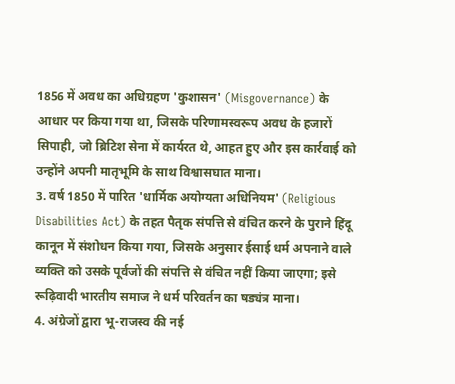1856 में अवध का अधिग्रहण 'कुशासन' (Misgovernance) के आधार पर किया गया था, जिसके परिणामस्वरूप अवध के हजारों सिपाही, जो ब्रिटिश सेना में कार्यरत थे, आहत हुए और इस कार्रवाई को उन्होंने अपनी मातृभूमि के साथ विश्वासघात माना।
3. वर्ष 1850 में पारित 'धार्मिक अयोग्यता अधिनियम' (Religious Disabilities Act) के तहत पैतृक संपत्ति से वंचित करने के पुराने हिंदू कानून में संशोधन किया गया, जिसके अनुसार ईसाई धर्म अपनाने वाले व्यक्ति को उसके पूर्वजों की संपत्ति से वंचित नहीं किया जाएगा; इसे रूढ़िवादी भारतीय समाज ने धर्म परिवर्तन का षड्यंत्र माना।
4. अंग्रेजों द्वारा भू-राजस्व की नई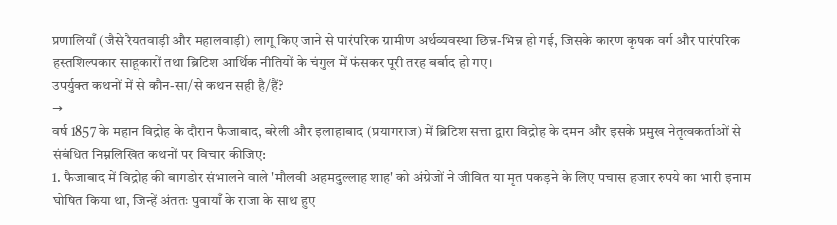प्रणालियाँ (जैसे रैयतवाड़ी और महालवाड़ी) लागू किए जाने से पारंपरिक ग्रामीण अर्थव्यवस्था छिन्न-भिन्न हो गई, जिसके कारण कृषक वर्ग और पारंपरिक हस्तशिल्पकार साहूकारों तथा ब्रिटिश आर्थिक नीतियों के चंगुल में फंसकर पूरी तरह बर्बाद हो गए।
उपर्युक्त कथनों में से कौन-सा/से कथन सही है/हैं?
→
वर्ष 1857 के महान विद्रोह के दौरान फैजाबाद, बरेली और इलाहाबाद (प्रयागराज) में ब्रिटिश सत्ता द्वारा विद्रोह के दमन और इसके प्रमुख नेतृत्वकर्ताओं से संबंधित निम्नलिखित कथनों पर विचार कीजिए:
1. फैजाबाद में विद्रोह की बागडोर संभालने वाले 'मौलवी अहमदुल्लाह शाह' को अंग्रेजों ने जीवित या मृत पकड़ने के लिए पचास हजार रुपये का भारी इनाम घोषित किया था, जिन्हें अंततः पुवायाँ के राजा के साथ हुए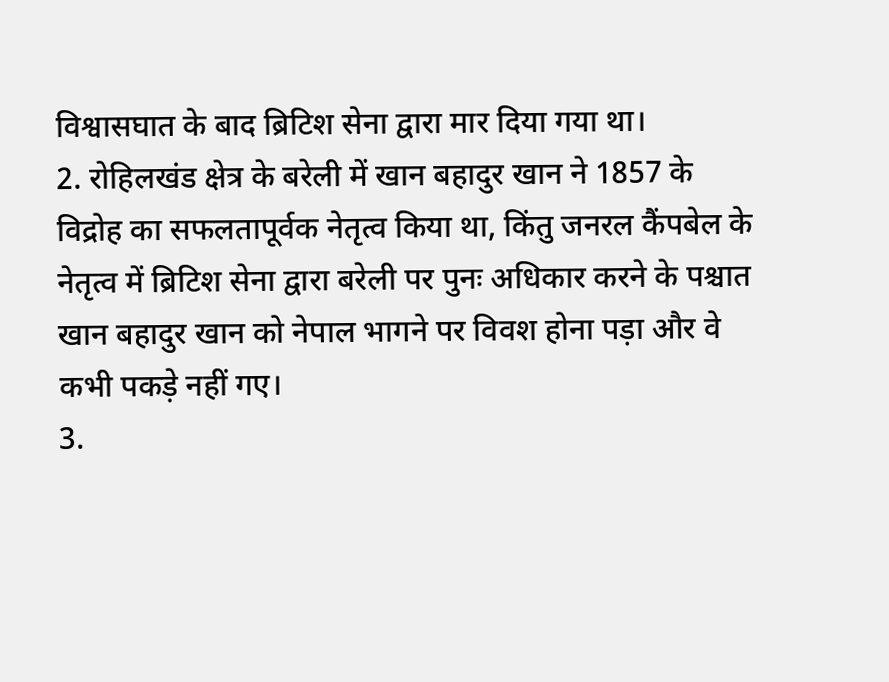विश्वासघात के बाद ब्रिटिश सेना द्वारा मार दिया गया था।
2. रोहिलखंड क्षेत्र के बरेली में खान बहादुर खान ने 1857 के विद्रोह का सफलतापूर्वक नेतृत्व किया था, किंतु जनरल कैंपबेल के नेतृत्व में ब्रिटिश सेना द्वारा बरेली पर पुनः अधिकार करने के पश्चात खान बहादुर खान को नेपाल भागने पर विवश होना पड़ा और वे कभी पकड़े नहीं गए।
3.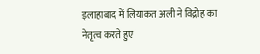इलाहाबाद में लियाकत अली ने विद्रोह का नेतृत्व करते हुए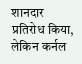शानदार प्रतिरोध किया, लेकिन कर्नल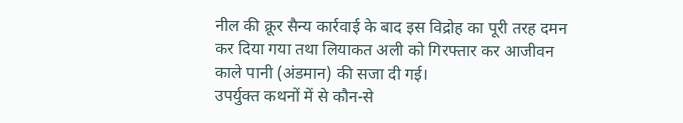नील की क्रूर सैन्य कार्रवाई के बाद इस विद्रोह का पूरी तरह दमन कर दिया गया तथा लियाकत अली को गिरफ्तार कर आजीवन काले पानी (अंडमान) की सजा दी गई।
उपर्युक्त कथनों में से कौन-से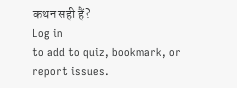कथन सही हैं?
Log in
to add to quiz, bookmark, or report issues.